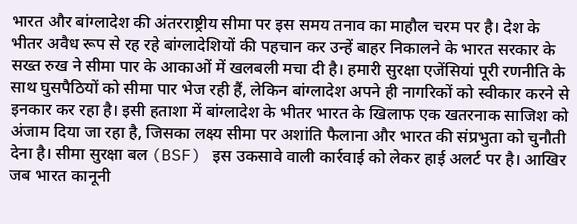भारत और बांग्लादेश की अंतरराष्ट्रीय सीमा पर इस समय तनाव का माहौल चरम पर है। देश के भीतर अवैध रूप से रह रहे बांग्लादेशियों की पहचान कर उन्हें बाहर निकालने के भारत सरकार के सख्त रुख ने सीमा पार के आकाओं में खलबली मचा दी है। हमारी सुरक्षा एजेंसियां पूरी रणनीति के साथ घुसपैठियों को सीमा पार भेज रही हैं, लेकिन बांग्लादेश अपने ही नागरिकों को स्वीकार करने से इनकार कर रहा है। इसी हताशा में बांग्लादेश के भीतर भारत के खिलाफ एक खतरनाक साजिश को अंजाम दिया जा रहा है, जिसका लक्ष्य सीमा पर अशांति फैलाना और भारत की संप्रभुता को चुनौती देना है। सीमा सुरक्षा बल (BSF) इस उकसावे वाली कार्रवाई को लेकर हाई अलर्ट पर है। आखिर जब भारत कानूनी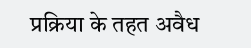प्रक्रिया के तहत अवैध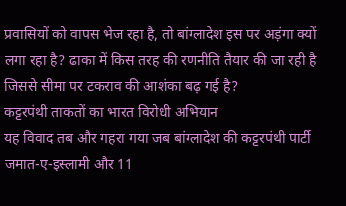प्रवासियों को वापस भेज रहा है, तो बांग्लादेश इस पर अड़ंगा क्यों लगा रहा है? ढाका में किस तरह की रणनीति तैयार की जा रही है जिससे सीमा पर टकराव की आशंका बढ़ गई है?
कट्टरपंथी ताकतों का भारत विरोधी अभियान
यह विवाद तब और गहरा गया जब बांग्लादेश की कट्टरपंथी पार्टी जमात-ए-इस्लामी और 11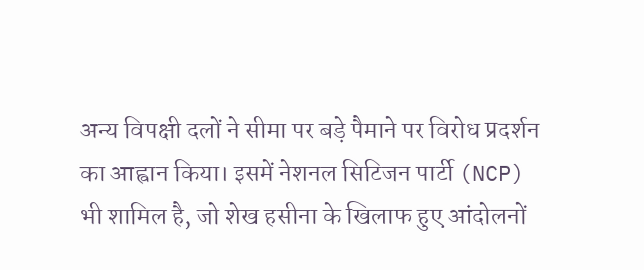अन्य विपक्षी दलों ने सीमा पर बड़े पैमाने पर विरोध प्रदर्शन का आह्वान किया। इसमें नेशनल सिटिजन पार्टी (NCP) भी शामिल है, जो शेख हसीना के खिलाफ हुए आंदोलनों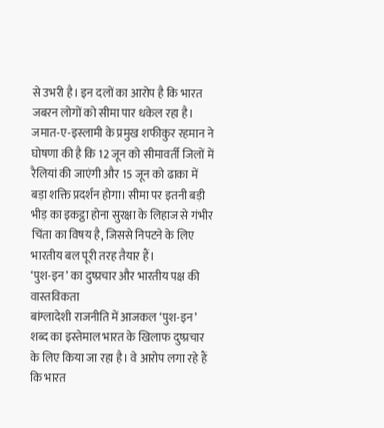से उभरी है। इन दलों का आरोप है कि भारत जबरन लोगों को सीमा पार धकेल रहा है। जमात-ए-इस्लामी के प्रमुख शफीकुर रहमान ने घोषणा की है कि 12 जून को सीमावर्ती जिलों में रैलियां की जाएंगी और 15 जून को ढाका में बड़ा शक्ति प्रदर्शन होगा। सीमा पर इतनी बड़ी भीड़ का इकट्ठा होना सुरक्षा के लिहाज से गंभीर चिंता का विषय है, जिससे निपटने के लिए भारतीय बल पूरी तरह तैयार हैं।
‘पुश-इन’ का दुष्प्रचार और भारतीय पक्ष की वास्तविकता
बांग्लादेशी राजनीति में आजकल ‘पुश-इन’ शब्द का इस्तेमाल भारत के खिलाफ दुष्प्रचार के लिए किया जा रहा है। वे आरोप लगा रहे हैं कि भारत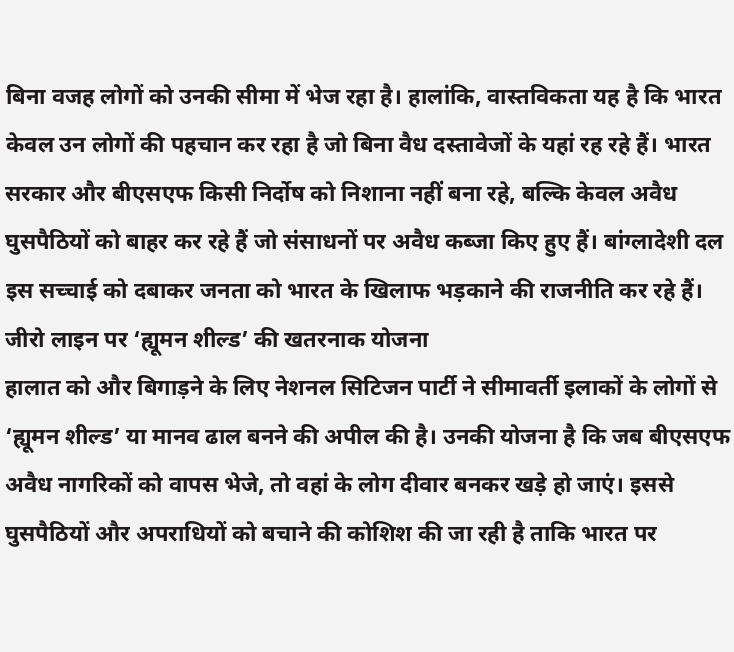बिना वजह लोगों को उनकी सीमा में भेज रहा है। हालांकि, वास्तविकता यह है कि भारत केवल उन लोगों की पहचान कर रहा है जो बिना वैध दस्तावेजों के यहां रह रहे हैं। भारत सरकार और बीएसएफ किसी निर्दोष को निशाना नहीं बना रहे, बल्कि केवल अवैध घुसपैठियों को बाहर कर रहे हैं जो संसाधनों पर अवैध कब्जा किए हुए हैं। बांग्लादेशी दल इस सच्चाई को दबाकर जनता को भारत के खिलाफ भड़काने की राजनीति कर रहे हैं।
जीरो लाइन पर ‘ह्यूमन शील्ड’ की खतरनाक योजना
हालात को और बिगाड़ने के लिए नेशनल सिटिजन पार्टी ने सीमावर्ती इलाकों के लोगों से ‘ह्यूमन शील्ड’ या मानव ढाल बनने की अपील की है। उनकी योजना है कि जब बीएसएफ अवैध नागरिकों को वापस भेजे, तो वहां के लोग दीवार बनकर खड़े हो जाएं। इससे घुसपैठियों और अपराधियों को बचाने की कोशिश की जा रही है ताकि भारत पर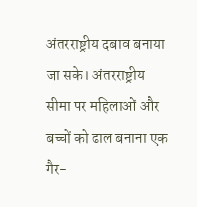अंतरराष्ट्रीय दबाव बनाया जा सके। अंतरराष्ट्रीय सीमा पर महिलाओं और बच्चों को ढाल बनाना एक गैर-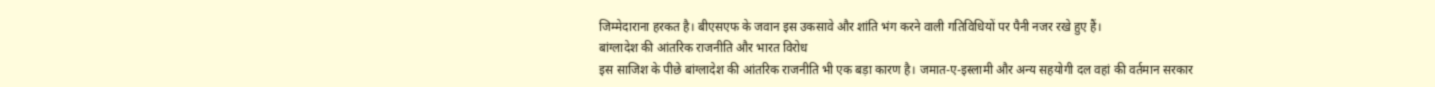जिम्मेदाराना हरकत है। बीएसएफ के जवान इस उकसावे और शांति भंग करने वाली गतिविधियों पर पैनी नजर रखे हुए हैं।
बांग्लादेश की आंतरिक राजनीति और भारत विरोध
इस साजिश के पीछे बांग्लादेश की आंतरिक राजनीति भी एक बड़ा कारण है। जमात-ए-इस्लामी और अन्य सहयोगी दल वहां की वर्तमान सरकार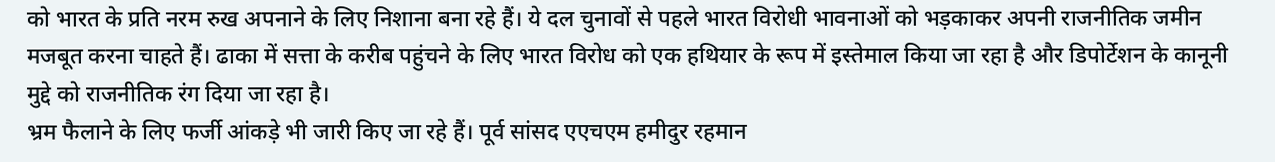को भारत के प्रति नरम रुख अपनाने के लिए निशाना बना रहे हैं। ये दल चुनावों से पहले भारत विरोधी भावनाओं को भड़काकर अपनी राजनीतिक जमीन मजबूत करना चाहते हैं। ढाका में सत्ता के करीब पहुंचने के लिए भारत विरोध को एक हथियार के रूप में इस्तेमाल किया जा रहा है और डिपोर्टेशन के कानूनी मुद्दे को राजनीतिक रंग दिया जा रहा है।
भ्रम फैलाने के लिए फर्जी आंकड़े भी जारी किए जा रहे हैं। पूर्व सांसद एएचएम हमीदुर रहमान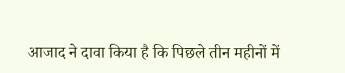आजाद ने दावा किया है कि पिछले तीन महीनों में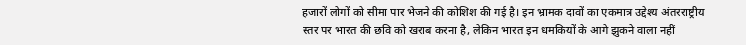हजारों लोगों को सीमा पार भेजने की कोशिश की गई है। इन भ्रामक दावों का एकमात्र उद्देश्य अंतरराष्ट्रीय स्तर पर भारत की छवि को खराब करना है, लेकिन भारत इन धमकियों के आगे झुकने वाला नहीं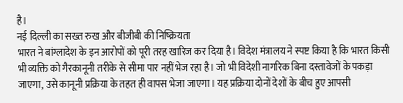है।
नई दिल्ली का सख्त रुख और बीजीबी की निष्क्रियता
भारत ने बांग्लादेश के इन आरोपों को पूरी तरह खारिज कर दिया है। विदेश मंत्रालय ने स्पष्ट किया है कि भारत किसी भी व्यक्ति को गैरकानूनी तरीके से सीमा पार नहीं भेज रहा है। जो भी विदेशी नागरिक बिना दस्तावेजों के पकड़ा जाएगा, उसे कानूनी प्रक्रिया के तहत ही वापस भेजा जाएगा। यह प्रक्रिया दोनों देशों के बीच हुए आपसी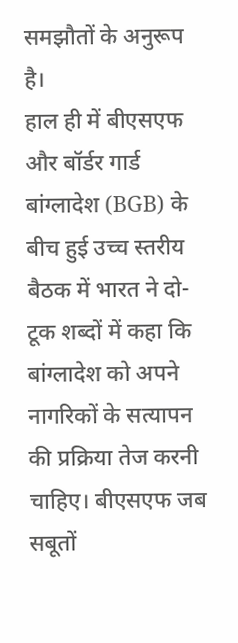समझौतों के अनुरूप है।
हाल ही में बीएसएफ और बॉर्डर गार्ड बांग्लादेश (BGB) के बीच हुई उच्च स्तरीय बैठक में भारत ने दो-टूक शब्दों में कहा कि बांग्लादेश को अपने नागरिकों के सत्यापन की प्रक्रिया तेज करनी चाहिए। बीएसएफ जब सबूतों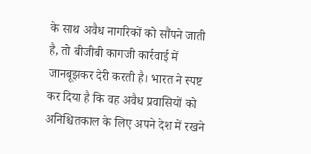के साथ अवैध नागरिकों को सौंपने जाती है, तो बीजीबी कागजी कार्रवाई में जानबूझकर देरी करती है। भारत ने स्पष्ट कर दिया है कि वह अवैध प्रवासियों को अनिश्चितकाल के लिए अपने देश में रखने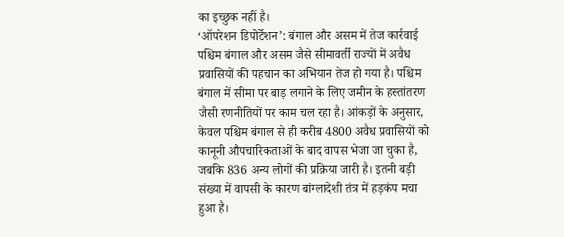का इच्छुक नहीं है।
‘ऑपरेशन डिपोर्टेशन’: बंगाल और असम में तेज कार्रवाई
पश्चिम बंगाल और असम जैसे सीमावर्ती राज्यों में अवैध प्रवासियों की पहचान का अभियान तेज हो गया है। पश्चिम बंगाल में सीमा पर बाड़ लगाने के लिए जमीन के हस्तांतरण जैसी रणनीतियों पर काम चल रहा है। आंकड़ों के अनुसार, केवल पश्चिम बंगाल से ही करीब 4800 अवैध प्रवासियों को कानूनी औपचारिकताओं के बाद वापस भेजा जा चुका है, जबकि 836 अन्य लोगों की प्रक्रिया जारी है। इतनी बड़ी संख्या में वापसी के कारण बांग्लादेशी तंत्र में हड़कंप मचा हुआ है।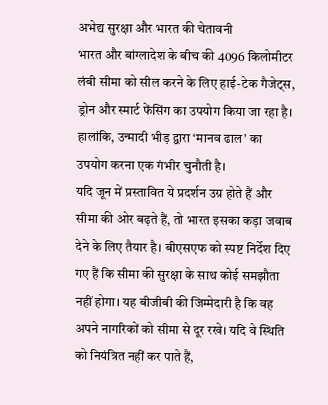अभेद्य सुरक्षा और भारत की चेतावनी
भारत और बांग्लादेश के बीच की 4096 किलोमीटर लंबी सीमा को सील करने के लिए हाई-टेक गैजेट्स, ड्रोन और स्मार्ट फेंसिंग का उपयोग किया जा रहा है। हालांकि, उन्मादी भीड़ द्वारा ‘मानव ढाल’ का उपयोग करना एक गंभीर चुनौती है।
यदि जून में प्रस्तावित ये प्रदर्शन उग्र होते हैं और सीमा की ओर बढ़ते हैं, तो भारत इसका कड़ा जवाब देने के लिए तैयार है। बीएसएफ को स्पष्ट निर्देश दिए गए हैं कि सीमा की सुरक्षा के साथ कोई समझौता नहीं होगा। यह बीजीबी की जिम्मेदारी है कि वह अपने नागरिकों को सीमा से दूर रखे। यदि वे स्थिति को नियंत्रित नहीं कर पाते हैं,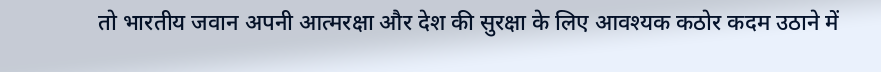तो भारतीय जवान अपनी आत्मरक्षा और देश की सुरक्षा के लिए आवश्यक कठोर कदम उठाने में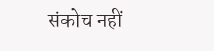संकोच नहीं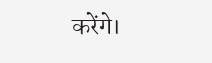करेंगे।